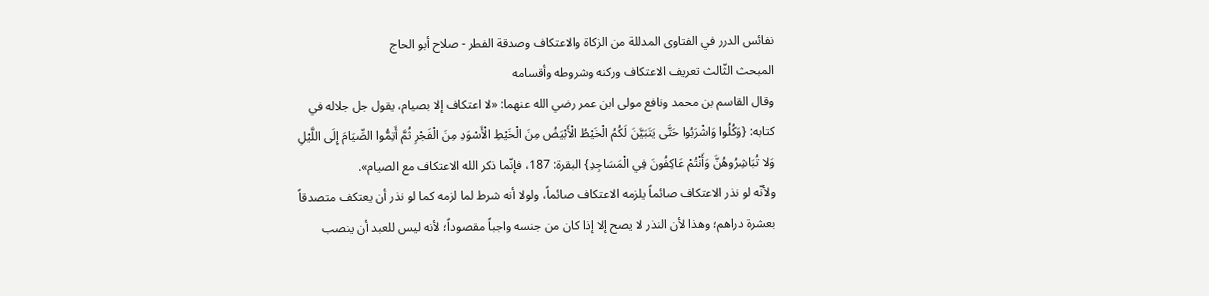نفائس الدرر في الفتاوى المدللة من الزكاة والاعتكاف وصدقة الفطر - صلاح أبو الحاج
المبحث الثّالث تعريف الاعتكاف وركنه وشروطه وأقسامه
وقال القاسم بن محمد ونافع مولى ابن عمر رضي الله عنهما: «لا اعتكاف إلا بصيام، يقول جل جلاله في كتابه: {وَكُلُوا وَاشْرَبُوا حَتَّى يَتَبَيَّنَ لَكُمُ الْخَيْطُ الْأَبْيَضُ مِنَ الْخَيْطِ الْأَسْوَدِ مِنَ الْفَجْرِ ثُمَّ أَتِمُّوا الصِّيَامَ إِلَى اللَّيْلِ وَلا تُبَاشِرُوهُنَّ وَأَنْتُمْ عَاكِفُونَ فِي الْمَسَاجِدِ} البقرة: 187، فإنّما ذكر الله الاعتكاف مع الصيام».
ولأنّه لو نذر الاعتكاف صائماً يلزمه الاعتكاف صائماً، ولولا أنه شرط لما لزمه كما لو نذر أن يعتكف متصدقاً بعشرة دراهم؛ وهذا لأن النذر لا يصح إلا إذا كان من جنسه واجباً مقصوداً؛ لأنه ليس للعبد أن ينصب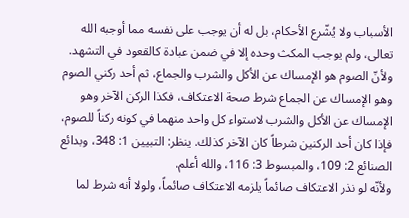الأسباب ولا يُشّرع الأحكام، بل له أن يوجب على نفسه مما أوجبه الله تعالى، ولم يوجب المكث وحده إلا في ضمن عبادة كالقعود في التشهد.
ولأنّ الصوم هو الإمساك عن الأكل والشرب والجماع، ثم أحد ركني الصوم وهو الإمساك عن الجماع شرط صحة الاعتكاف، فكذا الركن الآخر وهو الإمساك عن الأكل والشرب لاستواء كل واحد منهما في كونه ركناً للصوم، فإذا كان أحد الركنين شرطاً كان الآخر كذلك. ينظر: التبيين 1: 348، وبدائع الصنائع 2: 109، والمبسوط 3: 116، والله أعلم.
ولأنّه لو نذر الاعتكاف صائماً يلزمه الاعتكاف صائماً، ولولا أنه شرط لما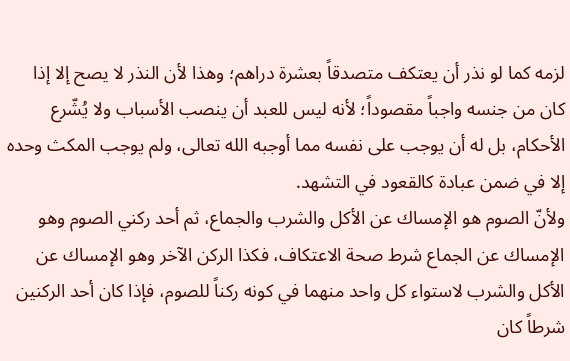لزمه كما لو نذر أن يعتكف متصدقاً بعشرة دراهم؛ وهذا لأن النذر لا يصح إلا إذا كان من جنسه واجباً مقصوداً؛ لأنه ليس للعبد أن ينصب الأسباب ولا يُشّرع الأحكام، بل له أن يوجب على نفسه مما أوجبه الله تعالى، ولم يوجب المكث وحده إلا في ضمن عبادة كالقعود في التشهد.
ولأنّ الصوم هو الإمساك عن الأكل والشرب والجماع، ثم أحد ركني الصوم وهو الإمساك عن الجماع شرط صحة الاعتكاف، فكذا الركن الآخر وهو الإمساك عن الأكل والشرب لاستواء كل واحد منهما في كونه ركناً للصوم، فإذا كان أحد الركنين شرطاً كان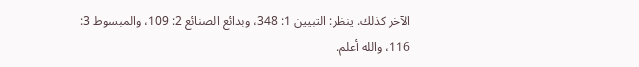الآخر كذلك. ينظر: التبيين 1: 348، وبدائع الصنائع 2: 109، والمبسوط 3: 116، والله أعلم.